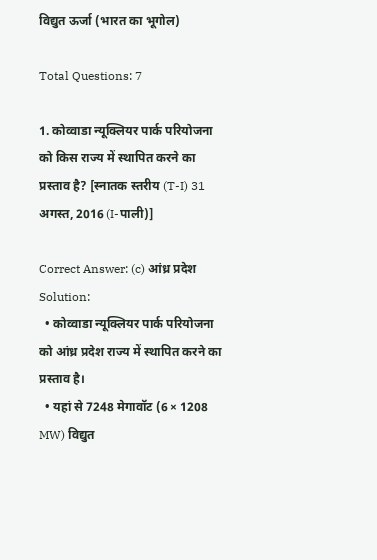विद्युत ऊर्जा (भारत का भूगोल)

Total Questions: 7

1. कोव्वाडा न्यूक्लियर पार्क परियोजना को किस राज्य में स्थापित करने का प्रस्ताव है? [स्नातक स्तरीय (T-I) 31 अगस्त, 2016 (I-पाली)]

Correct Answer: (c) आंध्र प्रदेश
Solution:
  • कोव्वाडा न्यूक्लियर पार्क परियोजना को आंध्र प्रदेश राज्य में स्थापित करने का प्रस्ताव है।
  • यहां से 7248 मेगावॉट (6 × 1208 MW) विद्युत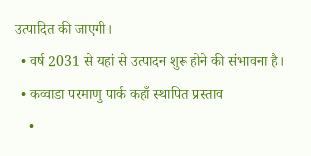उत्पादित की जाएगी।
  • वर्ष 2031 से यहां से उत्पादन शुरू होने की संभावना है।
  • कव्वाडा परमाणु पार्क कहाँ स्थापित प्रस्ताव
    •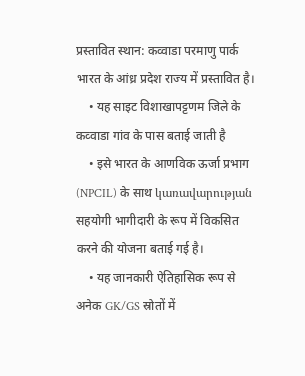प्रस्तावित स्थान: कव्वाडा परमाणु पार्क भारत के आंध्र प्रदेश राज्य में प्रस्तावित है।
    • यह साइट विशाखापट्टणम जिले के कव्वाडा गांव के पास बताई जाती है
    • इसे भारत के आणविक ऊर्जा प्रभाग (NPCIL) के साथ կառավարության सहयोगी भागीदारी के रूप में विकसित करने की योजना बताई गई है।
    • यह जानकारी ऐतिहासिक रूप से अनेक GK/GS स्रोतों में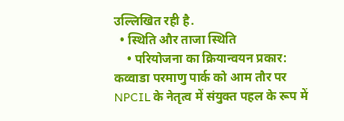उल्लिखित रही है.
  • स्थिति और ताजा स्थिति
    • परियोजना का क्रियान्वयन प्रकार: कव्वाडा परमाणु पार्क को आम तौर पर NPCIL के नेतृत्व में संयुक्त पहल के रूप में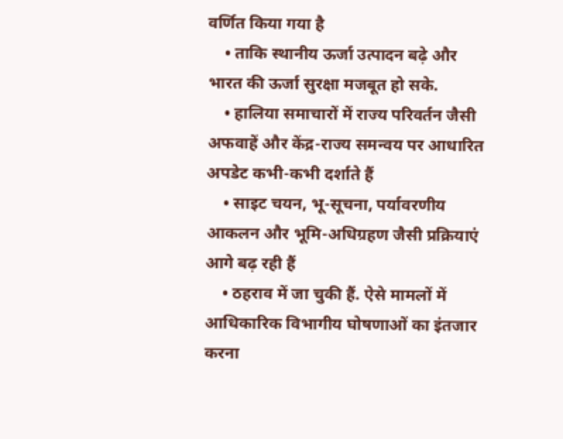वर्णित किया गया है
    • ताकि स्थानीय ऊर्जा उत्पादन बढ़े और भारत की ऊर्जा सुरक्षा मजबूत हो सके.
    • हालिया समाचारों में राज्य परिवर्तन जैसी अफवाहें और केंद्र-राज्य समन्वय पर आधारित अपडेट कभी-कभी दर्शाते हैं
    • साइट चयन, भू-सूचना, पर्यावरणीय आकलन और भूमि-अधिग्रहण जैसी प्रक्रियाएं आगे बढ़ रही हैं
    • ठहराव में जा चुकी हैं. ऐसे मामलों में आधिकारिक विभागीय घोषणाओं का इंतजार करना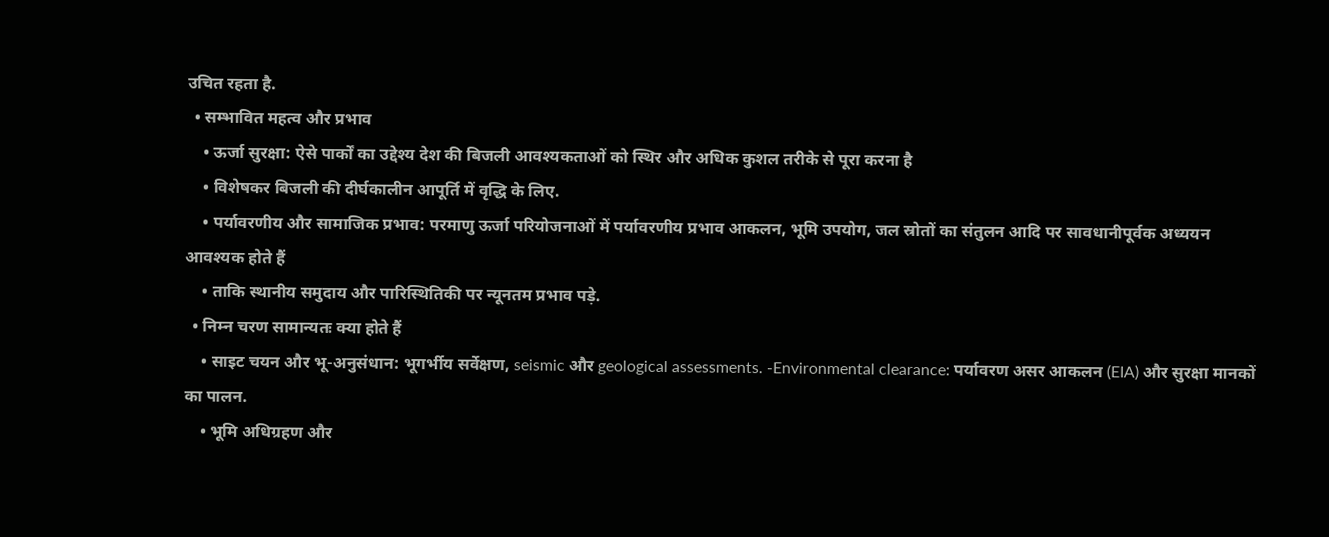उचित रहता है.
  • सम्भावित महत्व और प्रभाव
    • ऊर्जा सुरक्षा: ऐसे पार्कों का उद्देश्य देश की बिजली आवश्यकताओं को स्थिर और अधिक कुशल तरीके से पूरा करना है
    • विशेषकर बिजली की दीर्घकालीन आपूर्ति में वृद्धि के लिए.
    • पर्यावरणीय और सामाजिक प्रभाव: परमाणु ऊर्जा परियोजनाओं में पर्यावरणीय प्रभाव आकलन, भूमि उपयोग, जल स्रोतों का संतुलन आदि पर सावधानीपूर्वक अध्ययन आवश्यक होते हैं
    • ताकि स्थानीय समुदाय और पारिस्थितिकी पर न्यूनतम प्रभाव पड़े.
  • निम्न चरण सामान्यतः क्या होते हैं
    • साइट चयन और भू-अनुसंधान: भूगर्भीय सर्वेक्षण, seismic और geological assessments. -Environmental clearance: पर्यावरण असर आकलन (EIA) और सुरक्षा मानकों का पालन.
    • भूमि अधिग्रहण और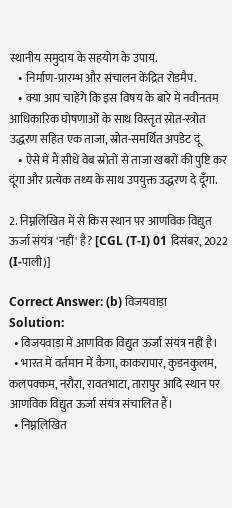स्थानीय समुदाय के सहयोग के उपाय.
    • निर्माण-प्रारम्भ और संचालन केंद्रित रोडमैप.
    • क्या आप चाहेंगे कि इस विषय के बारे में नवीनतम आधिकारिक घोषणाओं के साथ विस्तृत स्रोत-स्त्रोत उद्धरण सहित एक ताजा, स्रोत-समर्थित अपडेट दूं
    • ऐसे में मैं सीधे वेब स्रोतों से ताजा खबरों की पुष्टि कर दूंगा और प्रत्येक तथ्य के साथ उपयुक्त उद्धरण दे दूँगा.

2. निम्नलिखित में से किस स्थान पर आणविक विद्युत ऊर्जा संयंत्र 'नहीं' है? [CGL (T-I) 01 दिसंबर, 2022 (I-पाली)]

Correct Answer: (b) विजयवाड़ा
Solution:
  • विजयवाड़ा में आणविक विद्युत ऊर्जा संयंत्र नहीं है।
  • भारत में वर्तमान में कैगा, काकरापार, कुडनकुलम, कलपक्कम, नरौरा, रावतभाटा, तारापुर आदि स्थान पर आणविक विद्युत ऊर्जा संयंत्र संचालित हैं।
  • निम्नलिखित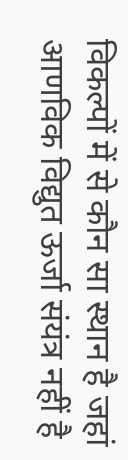विकल्पों में से कौन सा स्थान है जहां आणविक विद्युत ऊर्जा संयंत्र नहीं है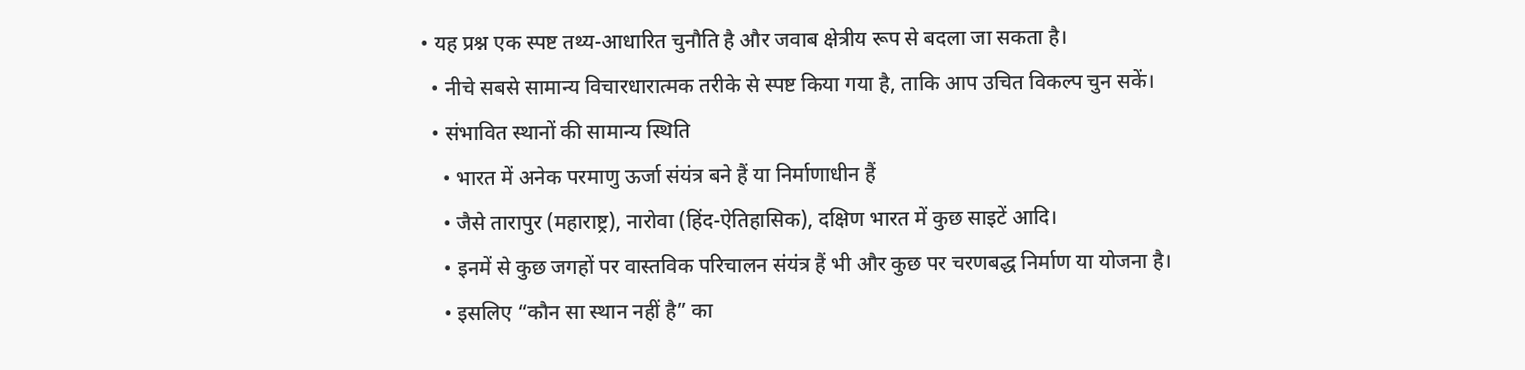• यह प्रश्न एक स्पष्ट तथ्य-आधारित चुनौति है और जवाब क्षेत्रीय रूप से बदला जा सकता है।
  • नीचे सबसे सामान्य विचारधारात्मक तरीके से स्पष्ट किया गया है, ताकि आप उचित विकल्प चुन सकें।
  • संभावित स्थानों की सामान्य स्थिति
    • भारत में अनेक परमाणु ऊर्जा संयंत्र बने हैं या निर्माणाधीन हैं
    • जैसे तारापुर (महाराष्ट्र), नारोवा (हिंद-ऐतिहासिक), दक्षिण भारत में कुछ साइटें आदि।
    • इनमें से कुछ जगहों पर वास्तविक परिचालन संयंत्र हैं भी और कुछ पर चरणबद्ध निर्माण या योजना है।
    • इसलिए “कौन सा स्थान नहीं है” का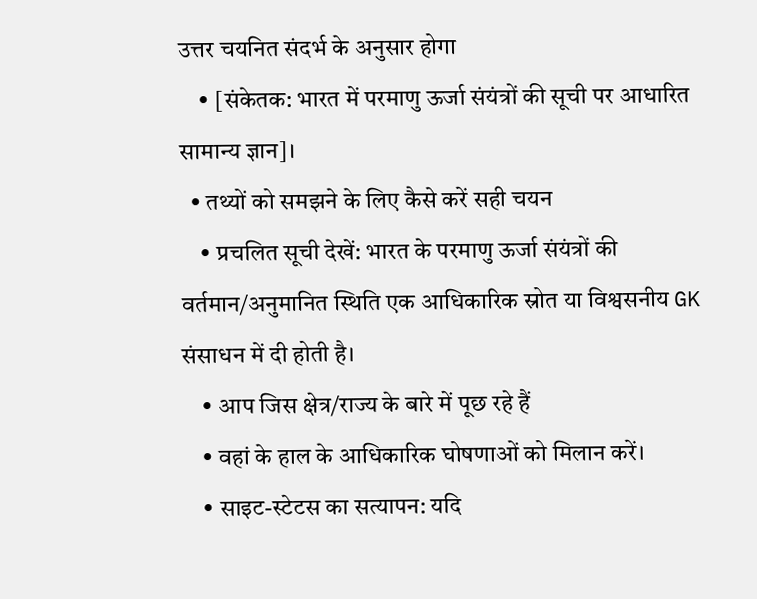उत्तर चयनित संदर्भ के अनुसार होगा
    • [संकेतक: भारत में परमाणु ऊर्जा संयंत्रों की सूची पर आधारित सामान्य ज्ञान]।
  • तथ्यों को समझने के लिए कैसे करें सही चयन
    • प्रचलित सूची देखें: भारत के परमाणु ऊर्जा संयंत्रों की वर्तमान/अनुमानित स्थिति एक आधिकारिक स्रोत या विश्वसनीय GK संसाधन में दी होती है।
    • आप जिस क्षेत्र/राज्य के बारे में पूछ रहे हैं
    • वहां के हाल के आधिकारिक घोषणाओं को मिलान करें।
    • साइट-स्टेटस का सत्यापन: यदि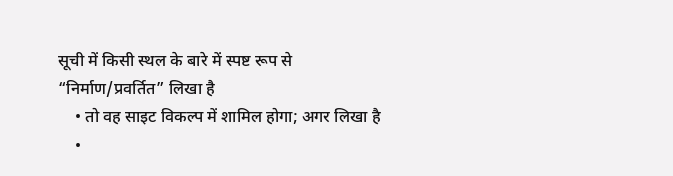सूची में किसी स्थल के बारे में स्पष्ट रूप से “निर्माण/प्रवर्तित” लिखा है
    • तो वह साइट विकल्प में शामिल होगा; अगर लिखा है
    •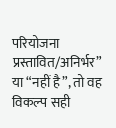परियोजना प्रस्तावित/अनिर्भर” या “नहीं है”, तो वह विकल्प सही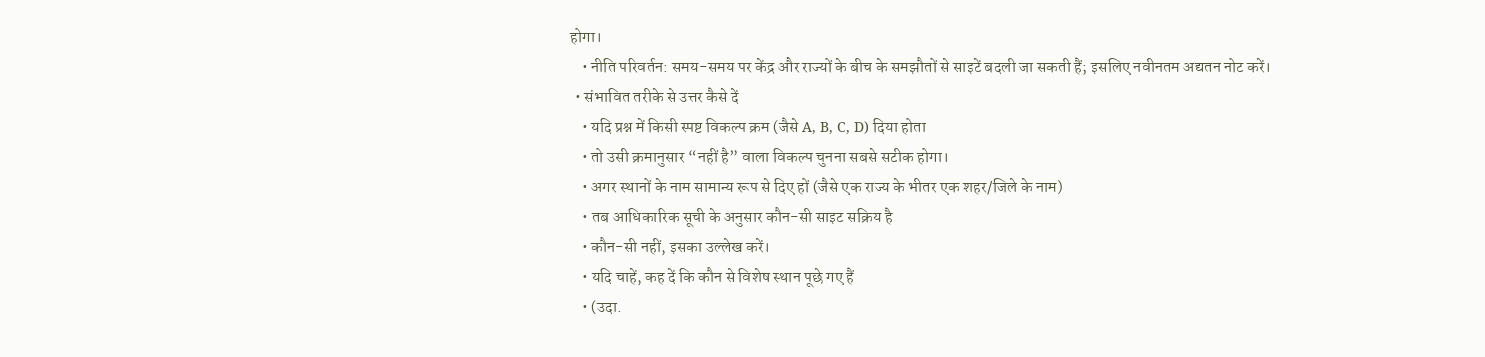होगा।
    • नीति परिवर्तन: समय-समय पर केंद्र और राज्यों के बीच के समझौतों से साइटें बदली जा सकती हैं; इसलिए नवीनतम अद्यतन नोट करें।
  • संभावित तरीके से उत्तर कैसे दें
    • यदि प्रश्न में किसी स्पष्ट विकल्प क्रम (जैसे A, B, C, D) दिया होता
    • तो उसी क्रमानुसार “नहीं है” वाला विकल्प चुनना सबसे सटीक होगा।
    • अगर स्थानों के नाम सामान्य रूप से दिए हों (जैसे एक राज्य के भीतर एक शहर/जिले के नाम)
    • तब आधिकारिक सूची के अनुसार कौन-सी साइट सक्रिय है
    • कौन-सी नहीं, इसका उल्लेख करें।
    • यदि चाहें, कह दें कि कौन से विशेष स्थान पूछे गए हैं
    • (उदा.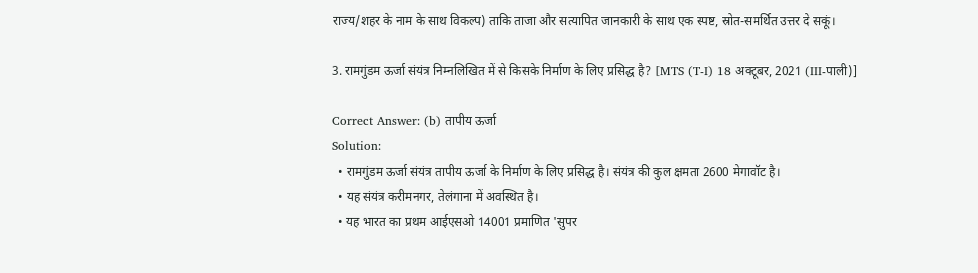राज्य/शहर के नाम के साथ विकल्प) ताकि ताजा और सत्यापित जानकारी के साथ एक स्पष्ट, स्रोत-समर्थित उत्तर दे सकूं।

3. रामगुंडम ऊर्जा संयंत्र निम्नलिखित में से किसके निर्माण के लिए प्रसिद्ध है? [MTS (T-I) 18 अक्टूबर, 2021 (III-पाली)]

Correct Answer: (b) तापीय ऊर्जा
Solution:
  • रामगुंडम ऊर्जा संयंत्र तापीय ऊर्जा के निर्माण के लिए प्रसिद्ध है। संयंत्र की कुल क्षमता 2600 मेगावॉट है।
  • यह संयंत्र करीमनगर, तेलंगाना में अवस्थित है।
  • यह भारत का प्रथम आईएसओ 14001 प्रमाणित 'सुपर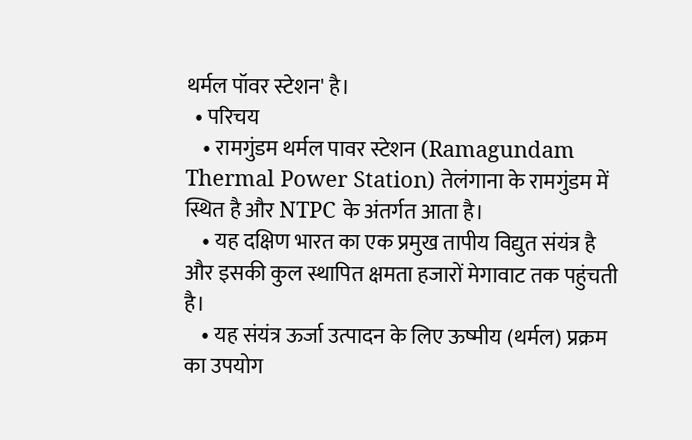थर्मल पॉवर स्टेशन' है।
  • परिचय
    • रामगुंडम थर्मल पावर स्टेशन (Ramagundam Thermal Power Station) तेलंगाना के रामगुंडम में स्थित है और NTPC के अंतर्गत आता है।
    • यह दक्षिण भारत का एक प्रमुख तापीय विद्युत संयंत्र है और इसकी कुल स्थापित क्षमता हजारों मेगावाट तक पहुंचती है।
    • यह संयंत्र ऊर्जा उत्पादन के लिए ऊष्मीय (थर्मल) प्रक्रम का उपयोग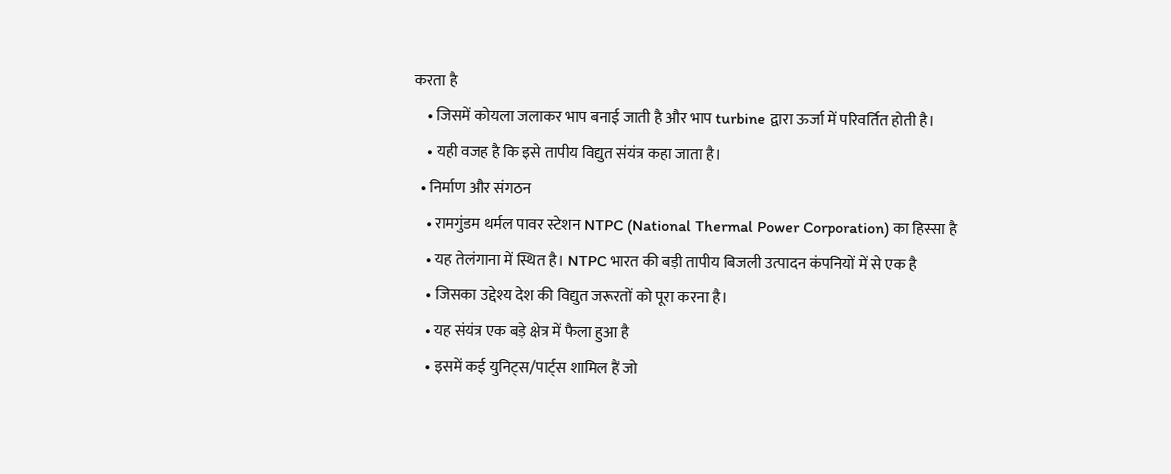करता है
    • जिसमें कोयला जलाकर भाप बनाई जाती है और भाप turbine द्वारा ऊर्जा में परिवर्तित होती है।
    • यही वजह है कि इसे तापीय विद्युत संयंत्र कहा जाता है।
  • निर्माण और संगठन
    • रामगुंडम थर्मल पावर स्टेशन NTPC (National Thermal Power Corporation) का हिस्सा है
    • यह तेलंगाना में स्थित है। NTPC भारत की बड़ी तापीय बिजली उत्पादन कंपनियों में से एक है
    • जिसका उद्देश्य देश की विद्युत जरूरतों को पूरा करना है।
    • यह संयंत्र एक बड़े क्षेत्र में फैला हुआ है
    • इसमें कई युनिट्स/पार्ट्स शामिल हैं जो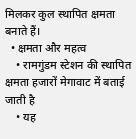मिलकर कुल स्थापित क्षमता बनाते हैं।
  • क्षमता और महत्व
    • रामगुंडम स्टेशन की स्थापित क्षमता हजारों मेगावाट में बताई जाती है
    • यह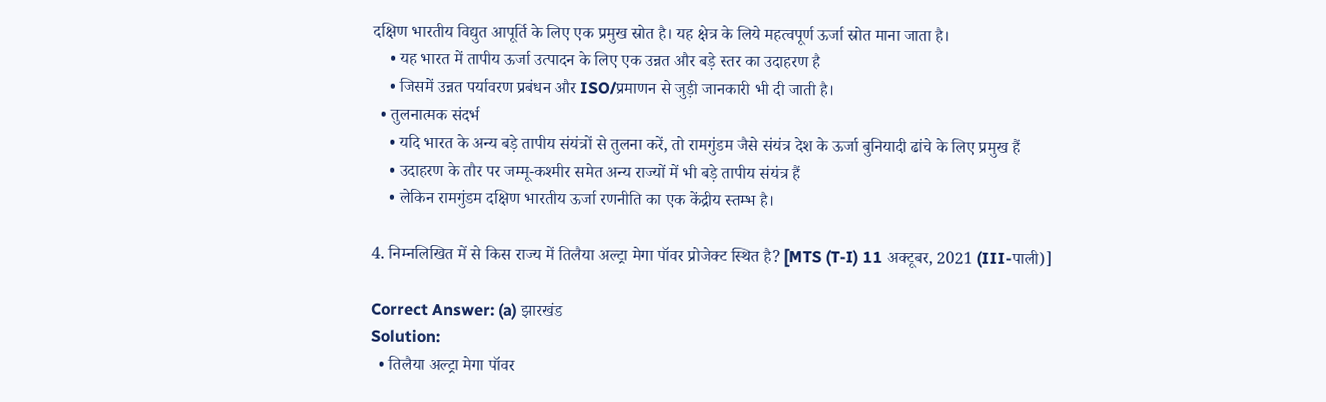दक्षिण भारतीय विद्युत आपूर्ति के लिए एक प्रमुख स्रोत है। यह क्षेत्र के लिये महत्वपूर्ण ऊर्जा स्रोत माना जाता है।
    • यह भारत में तापीय ऊर्जा उत्पादन के लिए एक उन्नत और बड़े स्तर का उदाहरण है
    • जिसमें उन्नत पर्यावरण प्रबंधन और ISO/प्रमाणन से जुड़ी जानकारी भी दी जाती है।
  • तुलनात्मक संदर्भ
    • यदि भारत के अन्य बड़े तापीय संयंत्रों से तुलना करें, तो रामगुंडम जैसे संयंत्र देश के ऊर्जा बुनियादी ढांचे के लिए प्रमुख हैं
    • उदाहरण के तौर पर जम्मू-कश्मीर समेत अन्य राज्यों में भी बड़े तापीय संयंत्र हैं
    • लेकिन रामगुंडम दक्षिण भारतीय ऊर्जा रणनीति का एक केंद्रीय स्तम्भ है।

4. निम्नलिखित में से किस राज्य में तिलैया अल्ट्रा मेगा पॉवर प्रोजेक्ट स्थित है? [MTS (T-I) 11 अक्टूबर, 2021 (III-पाली)]

Correct Answer: (a) झारखंड
Solution:
  • तिलैया अल्ट्रा मेगा पॉवर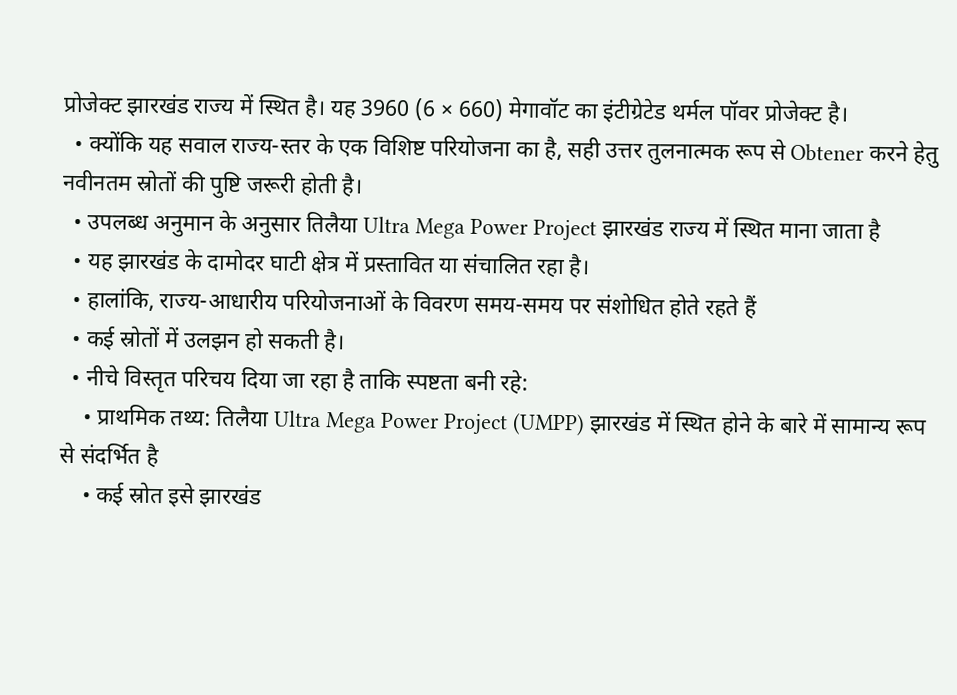प्रोजेक्ट झारखंड राज्य में स्थित है। यह 3960 (6 × 660) मेगावॉट का इंटीग्रेटेड थर्मल पॉवर प्रोजेक्ट है।
  • क्योंकि यह सवाल राज्य-स्तर के एक विशिष्ट परियोजना का है, सही उत्तर तुलनात्मक रूप से Obtener करने हेतु नवीनतम स्रोतों की पुष्टि जरूरी होती है।
  • उपलब्ध अनुमान के अनुसार तिलैया Ultra Mega Power Project झारखंड राज्य में स्थित माना जाता है
  • यह झारखंड के दामोदर घाटी क्षेत्र में प्रस्तावित या संचालित रहा है।
  • हालांकि, राज्य-आधारीय परियोजनाओं के विवरण समय-समय पर संशोधित होते रहते हैं
  • कई स्रोतों में उलझन हो सकती है।
  • नीचे विस्तृत परिचय दिया जा रहा है ताकि स्पष्टता बनी रहे:
    • प्राथमिक तथ्य: तिलैया Ultra Mega Power Project (UMPP) झारखंड में स्थित होने के बारे में सामान्य रूप से संदर्भित है
    • कई स्रोत इसे झारखंड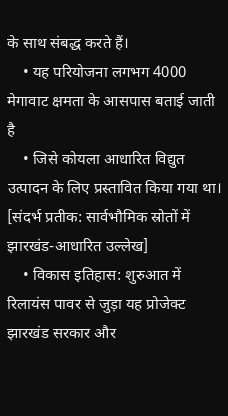के साथ संबद्ध करते हैं।
    • यह परियोजना लगभग 4000 मेगावाट क्षमता के आसपास बताई जाती है
    • जिसे कोयला आधारित विद्युत उत्पादन के लिए प्रस्तावित किया गया था। [संदर्भ प्रतीक: सार्वभौमिक स्रोतों में झारखंड-आधारित उल्लेख]
    • विकास इतिहास: शुरुआत में रिलायंस पावर से जुड़ा यह प्रोजेक्ट झारखंड सरकार और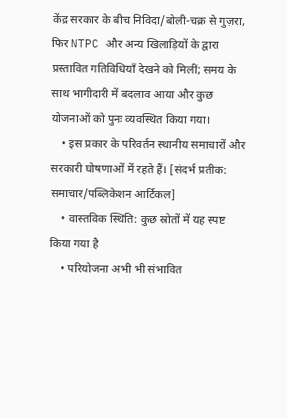केंद्र सरकार के बीच निविदा/बोली-चक्र से गुज़रा, फिर NTPC और अन्य खिलाड़ियों के द्वारा प्रस्तावित गतिविधियाँ देखने को मिलीं; समय के साथ भागीदारी में बदलाव आया और कुछ योजनाओं को पुनः व्यवस्थित किया गया।
    • इस प्रकार के परिवर्तन स्थानीय समाचारों और सरकारी घोषणाओं में रहते हैं। [संदर्भ प्रतीक: समाचार/पब्लिकेशन आर्टिकल]
    • वास्तविक स्थिति: कुछ स्रोतों में यह स्पष्ट किया गया है
    • परियोजना अभी भी संभावित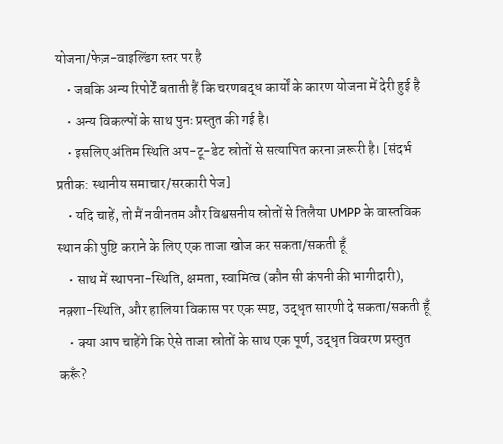योजना/फेज़-वाइल्डिंग स्तर पर है
    • जबकि अन्य रिपोर्टें बताती हैं कि चरणबद्ध कार्यों के कारण योजना में देरी हुई है
    • अन्य विकल्पों के साथ पुनः प्रस्तुत की गई है।
    • इसलिए अंतिम स्थिति अप-टू-डेट स्रोतों से सत्यापित करना ज़रूरी है। [संदर्भ प्रतीक: स्थानीय समाचार/सरकारी पेज]
    • यदि चाहें, तो मैं नवीनतम और विश्वसनीय स्रोतों से तिलैया UMPP के वास्तविक स्थान की पुष्टि कराने के लिए एक ताजा खोज कर सकता/सकती हूँ
    • साथ में स्थापना-स्थिति, क्षमता, स्वामित्व (कौन सी कंपनी की भागीदारी), नक़्शा-स्थिति, और हालिया विकास पर एक स्पष्ट, उद्धृत सारणी दे सकता/सकती हूँ
    • क्या आप चाहेंगे कि ऐसे ताजा स्रोतों के साथ एक पूर्ण, उद्धृत विवरण प्रस्तुत करूँ?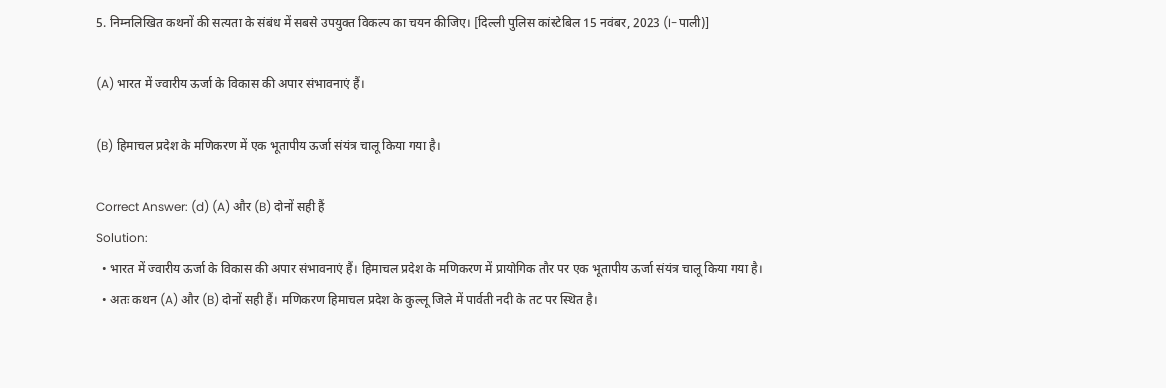5. निम्नलिखित कथनों की सत्यता के संबंध में सबसे उपयुक्त विकल्प का चयन कीजिए। [दिल्ली पुलिस कांस्टेबिल 15 नवंबर, 2023 (I-पाली)]

(A) भारत में ज्वारीय ऊर्जा के विकास की अपार संभावनाएं हैं।

(B) हिमाचल प्रदेश के मणिकरण में एक भूतापीय ऊर्जा संयंत्र चालू किया गया है।

Correct Answer: (d) (A) और (B) दोनों सही हैं
Solution:
  • भारत में ज्वारीय ऊर्जा के विकास की अपार संभावनाएं हैं। हिमाचल प्रदेश के मणिकरण में प्रायोगिक तौर पर एक भूतापीय ऊर्जा संयंत्र चालू किया गया है।
  • अतः कथन (A) और (B) दोनों सही हैं। मणिकरण हिमाचल प्रदेश के कुल्लू जिले में पार्वती नदी के तट पर स्थित है।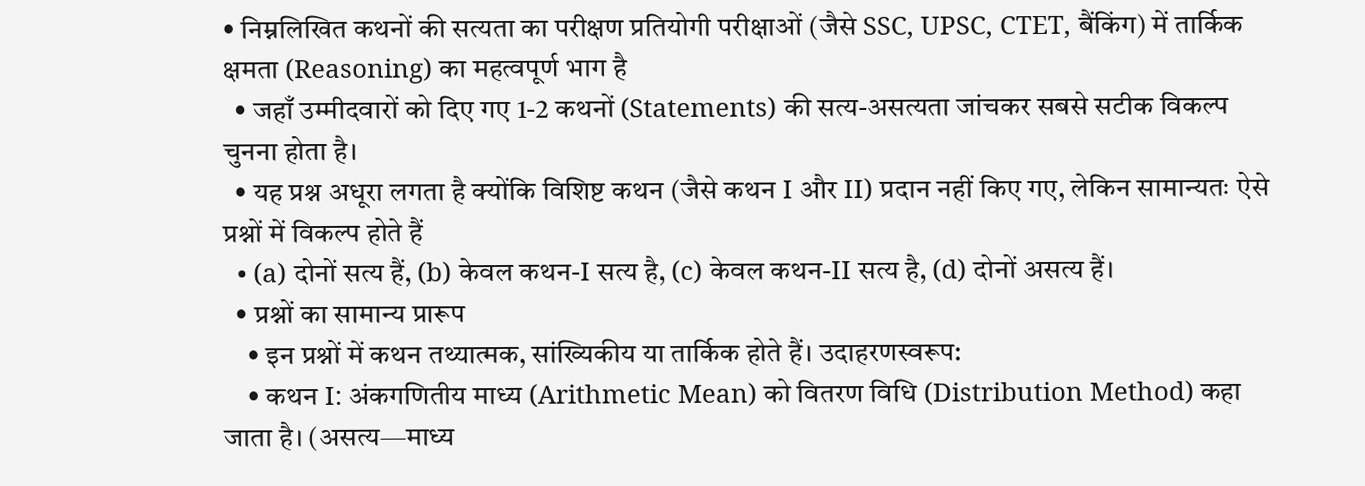• निम्नलिखित कथनों की सत्यता का परीक्षण प्रतियोगी परीक्षाओं (जैसे SSC, UPSC, CTET, बैंकिंग) में तार्किक क्षमता (Reasoning) का महत्वपूर्ण भाग है
  • जहाँ उम्मीदवारों को दिए गए 1-2 कथनों (Statements) की सत्य-असत्यता जांचकर सबसे सटीक विकल्प चुनना होता है।
  • यह प्रश्न अधूरा लगता है क्योंकि विशिष्ट कथन (जैसे कथन I और II) प्रदान नहीं किए गए, लेकिन सामान्यतः ऐसे प्रश्नों में विकल्प होते हैं
  • (a) दोनों सत्य हैं, (b) केवल कथन-I सत्य है, (c) केवल कथन-II सत्य है, (d) दोनों असत्य हैं।
  • प्रश्नों का सामान्य प्रारूप
    • इन प्रश्नों में कथन तथ्यात्मक, सांख्यिकीय या तार्किक होते हैं। उदाहरणस्वरूप:
    • कथन I: अंकगणितीय माध्य (Arithmetic Mean) को वितरण विधि (Distribution Method) कहा जाता है। (असत्य—माध्य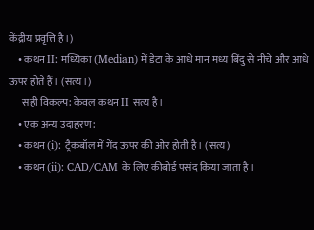केंद्रीय प्रवृत्ति है।)
    • कथन II: मध्यिका (Median) में डेटा के आधे मान मध्य बिंदु से नीचे और आधे ऊपर होते हैं। (सत्य।)
      सही विकल्प: केवल कथन II सत्य है।
    • एक अन्य उदाहरण:
    • कथन (i): ट्रैकबॉल में गेंद ऊपर की ओर होती है। (सत्य)
    • कथन (ii): CAD/CAM के लिए कीबोर्ड पसंद किया जाता है।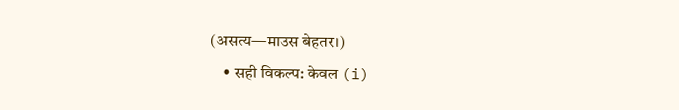(असत्य—माउस बेहतर।)
    • सही विकल्प: केवल (i)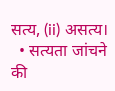सत्य, (ii) असत्य।
  • सत्यता जांचने की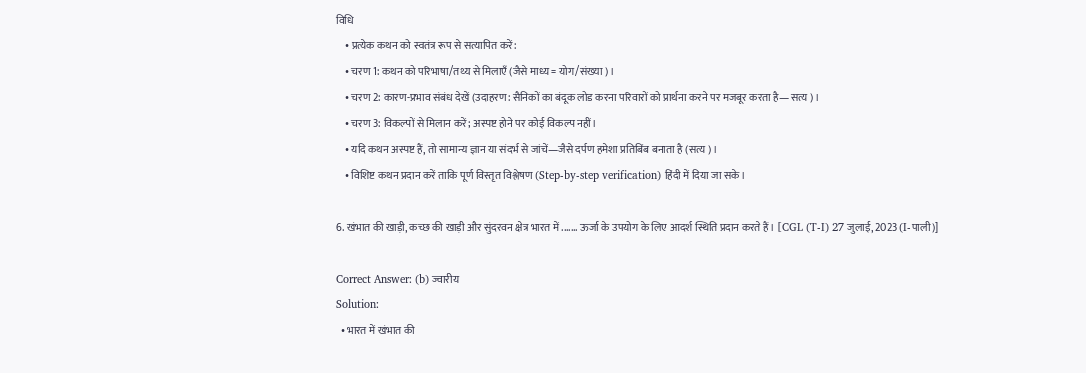विधि
    • प्रत्येक कथन को स्वतंत्र रूप से सत्यापित करें:
    • चरण 1: कथन को परिभाषा/तथ्य से मिलाएँ (जैसे माध्य = योग/संख्या)।
    • चरण 2: कारण-प्रभाव संबंध देखें (उदाहरण: सैनिकों का बंदूक लोड करना परिवारों को प्रार्थना करने पर मजबूर करता है—सत्य)।
    • चरण 3: विकल्पों से मिलान करें; अस्पष्ट होने पर कोई विकल्प नहीं।
    • यदि कथन अस्पष्ट हैं, तो सामान्य ज्ञान या संदर्भ से जांचें—जैसे दर्पण हमेशा प्रतिबिंब बनाता है (सत्य)।
    • विशिष्ट कथन प्रदान करें ताकि पूर्ण विस्तृत विश्लेषण (Step-by-step verification) हिंदी में दिया जा सके।

6. खंभात की खाड़ी, कच्छ की खाड़ी और सुंदरवन क्षेत्र भारत में ....... ऊर्जा के उपयोग के लिए आदर्श स्थिति प्रदान करते हैं। [CGL (T-I) 27 जुलाई, 2023 (I-पाली)]

Correct Answer: (b) ज्वारीय
Solution:
  • भारत में खंभात की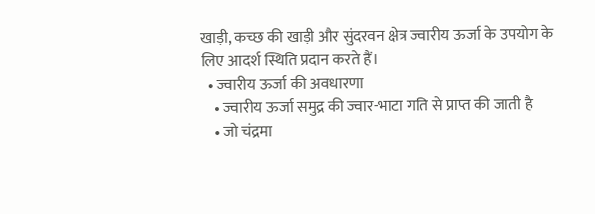खाड़ी, कच्छ की खाड़ी और सुंदरवन क्षेत्र ज्वारीय ऊर्जा के उपयोग के लिए आदर्श स्थिति प्रदान करते हैं।
  • ज्वारीय ऊर्जा की अवधारणा
    • ज्वारीय ऊर्जा समुद्र की ज्वार-भाटा गति से प्राप्त की जाती है
    • जो चंद्रमा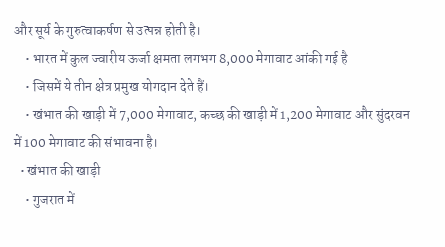और सूर्य के गुरुत्वाकर्षण से उत्पन्न होती है।
    • भारत में कुल ज्वारीय ऊर्जा क्षमता लगभग 8,000 मेगावाट आंकी गई है
    • जिसमें ये तीन क्षेत्र प्रमुख योगदान देते हैं।
    • खंभात की खाड़ी में 7,000 मेगावाट, कच्छ की खाड़ी में 1,200 मेगावाट और सुंदरवन में 100 मेगावाट की संभावना है।
  • खंभात की खाड़ी
    • गुजरात में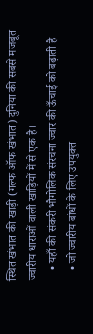स्थित खंभात की खाड़ी (गल्फ ऑफ खंभात) दुनिया की सबसे मजबूत ज्वारीय धाराओं वाली खाड़ियों में से एक है।
    • यहाँ की संकरी भौगोलिक संरचना ज्वार की ऊँचाई को बढ़ाती है
    • जो ज्वारीय बांधों के लिए उपयुक्त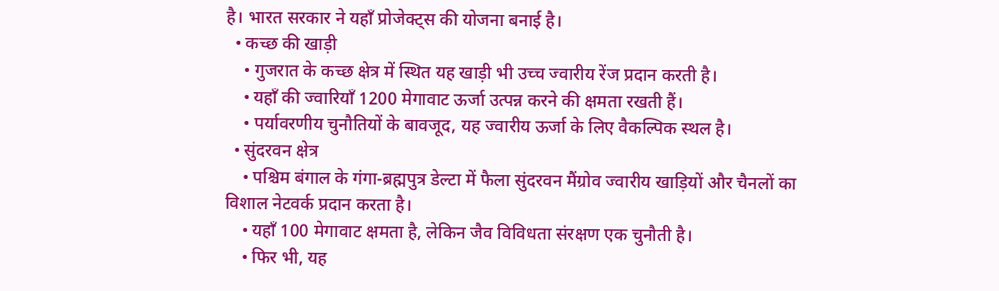है। भारत सरकार ने यहाँ प्रोजेक्ट्स की योजना बनाई है।
  • कच्छ की खाड़ी
    • गुजरात के कच्छ क्षेत्र में स्थित यह खाड़ी भी उच्च ज्वारीय रेंज प्रदान करती है।
    • यहाँ की ज्वारियाँ 1200 मेगावाट ऊर्जा उत्पन्न करने की क्षमता रखती हैं।
    • पर्यावरणीय चुनौतियों के बावजूद, यह ज्वारीय ऊर्जा के लिए वैकल्पिक स्थल है।
  • सुंदरवन क्षेत्र
    • पश्चिम बंगाल के गंगा-ब्रह्मपुत्र डेल्टा में फैला सुंदरवन मैंग्रोव ज्वारीय खाड़ियों और चैनलों का विशाल नेटवर्क प्रदान करता है।
    • यहाँ 100 मेगावाट क्षमता है, लेकिन जैव विविधता संरक्षण एक चुनौती है।
    • फिर भी, यह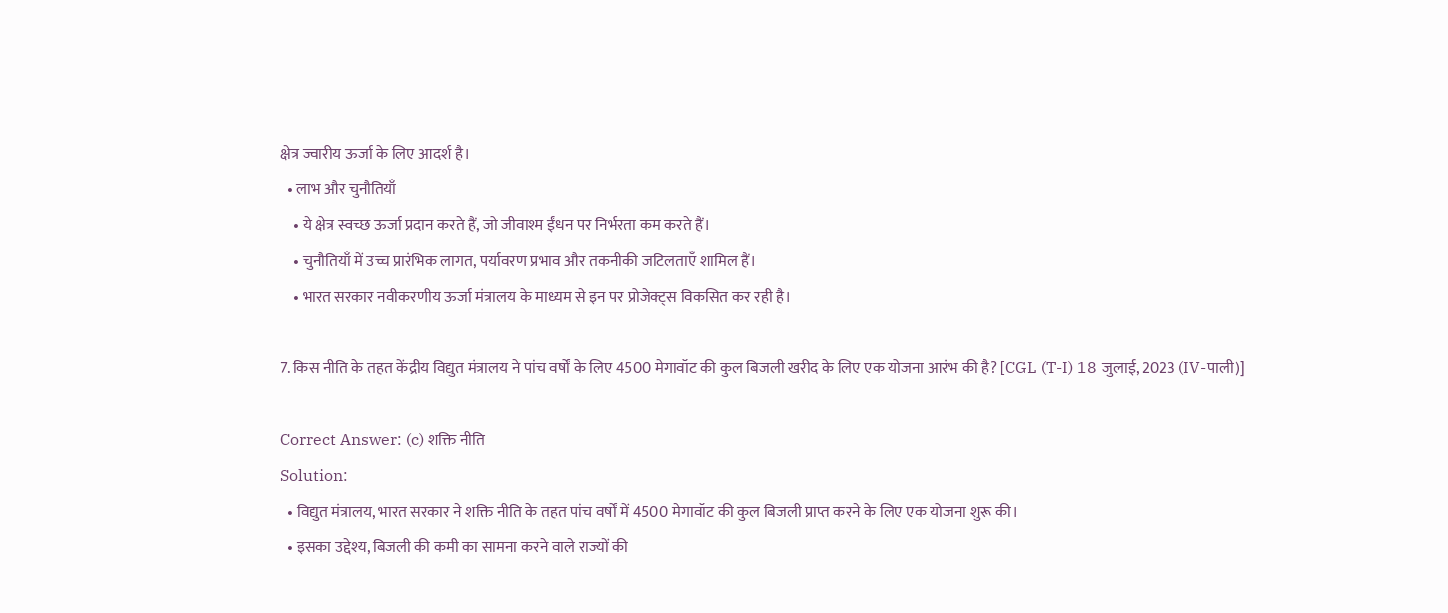क्षेत्र ज्वारीय ऊर्जा के लिए आदर्श है।
  • लाभ और चुनौतियाँ
    • ये क्षेत्र स्वच्छ ऊर्जा प्रदान करते हैं, जो जीवाश्म ईंधन पर निर्भरता कम करते हैं।
    • चुनौतियाँ में उच्च प्रारंभिक लागत, पर्यावरण प्रभाव और तकनीकी जटिलताएँ शामिल हैं।
    • भारत सरकार नवीकरणीय ऊर्जा मंत्रालय के माध्यम से इन पर प्रोजेक्ट्स विकसित कर रही है।

7. किस नीति के तहत केंद्रीय विद्युत मंत्रालय ने पांच वर्षों के लिए 4500 मेगावॉट की कुल बिजली खरीद के लिए एक योजना आरंभ की है? [CGL (T-I) 18 जुलाई, 2023 (IV-पाली)]

Correct Answer: (c) शक्ति नीति
Solution:
  • विद्युत मंत्रालय, भारत सरकार ने शक्ति नीति के तहत पांच वर्षों में 4500 मेगावॉट की कुल बिजली प्राप्त करने के लिए एक योजना शुरू की।
  • इसका उद्देश्य, बिजली की कमी का सामना करने वाले राज्यों की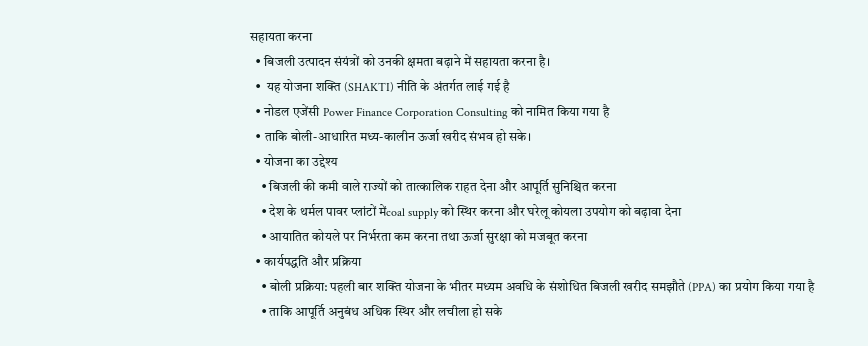सहायता करना
  • बिजली उत्पादन संयंत्रों को उनकी क्षमता बढ़ाने में सहायता करना है।
  •  यह योजना शक्ति (SHAKTI) नीति के अंतर्गत लाई गई है
  • नोडल एजेंसी Power Finance Corporation Consulting को नामित किया गया है
  • ताकि बोली-आधारित मध्य-कालीन ऊर्जा खरीद संभव हो सके।
  • योजना का उद्देश्य
    • बिजली की कमी वाले राज्यों को तात्कालिक राहत देना और आपूर्ति सुनिश्चित करना
    • देश के थर्मल पावर प्लांटों मेंcoal supply को स्थिर करना और घरेलू कोयला उपयोग को बढ़ावा देना
    • आयातित कोयले पर निर्भरता कम करना तथा ऊर्जा सुरक्षा को मजबूत करना
  • कार्यपद्धति और प्रक्रिया
    • बोली प्रक्रिया: पहली बार शक्ति योजना के भीतर मध्यम अवधि के संशोधित बिजली खरीद समझौते (PPA) का प्रयोग किया गया है
    • ताकि आपूर्ति अनुबंध अधिक स्थिर और लचीला हो सके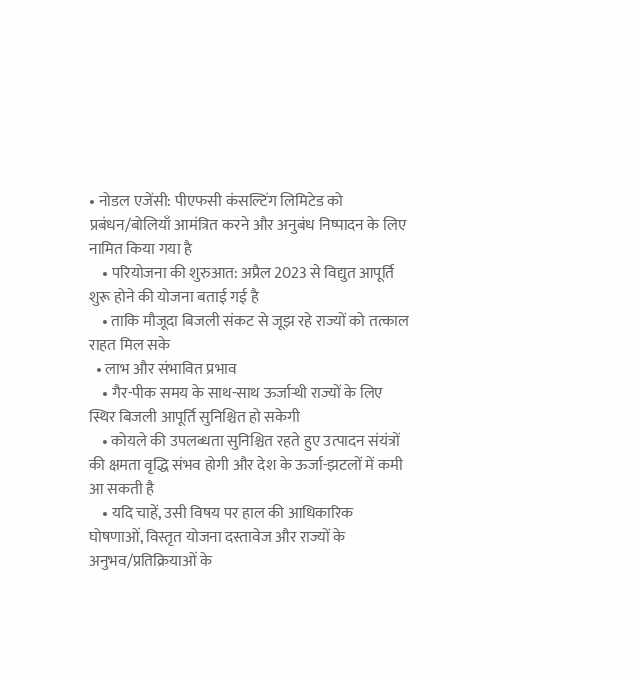• नोडल एजेंसी: पीएफसी कंसल्टिंग लिमिटेड को प्रबंधन/बोलियाँ आमंत्रित करने और अनुबंध निष्पादन के लिए नामित किया गया है
    • परियोजना की शुरुआत: अप्रैल 2023 से विद्युत आपूर्ति शुरू होने की योजना बताई गई है
    • ताकि मौजूदा बिजली संकट से जूझ रहे राज्यों को तत्काल राहत मिल सके
  • लाभ और संभावित प्रभाव
    • गैर-पीक समय के साथ-साथ ऊर्जाऱ्थी राज्यों के लिए स्थिर बिजली आपूर्ति सुनिश्चित हो सकेगी
    • कोयले की उपलब्धता सुनिश्चित रहते हुए उत्पादन संयंत्रों की क्षमता वृद्धि संभव होगी और देश के ऊर्जा-झटलों में कमी आ सकती है
    • यदि चाहें, उसी विषय पर हाल की आधिकारिक घोषणाओं, विस्तृत योजना दस्तावेज और राज्यों के अनुभव/प्रतिक्रियाओं के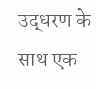उद्धरण के साथ एक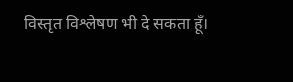विस्तृत विश्लेषण भी दे सकता हूँ।